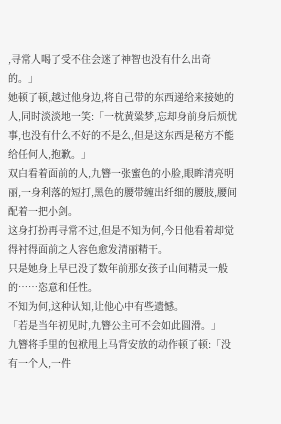,寻常人喝了受不住会迷了神智也没有什么出奇的。」
她顿了顿,越过他身边,将自己带的东西递给来接她的人,同时淡淡地一笑:「一枕黄粱梦,忘却身前身后烦忧事,也没有什么不好的不是么,但是这东西是秘方不能给任何人,抱歉。」
双白看着面前的人,九簪一张蜜色的小脸,眼眸清亮明丽,一身利落的短打,黑色的腰带缠出纤细的腰肢,腰间配着一把小剑。
这身打扮再寻常不过,但是不知为何,今日他看着却觉得衬得面前之人容色愈发清丽精干。
只是她身上早已没了数年前那女孩子山间精灵一般的……恣意和任性。
不知为何,这种认知,让他心中有些遗憾。
「若是当年初见时,九簪公主可不会如此圆滑。」
九簪将手里的包袱甩上马背安放的动作顿了顿:「没有一个人,一件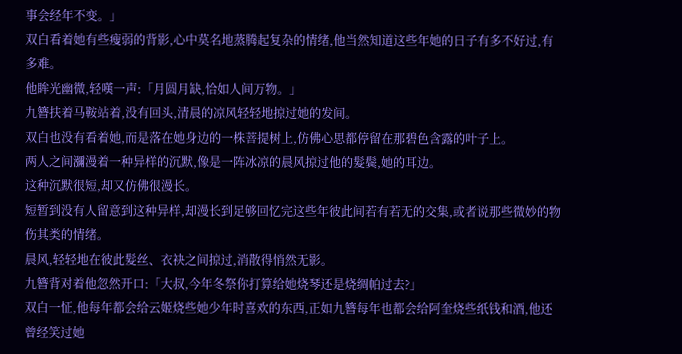事会经年不变。」
双白看着她有些瘦弱的背影,心中莫名地蒸腾起复杂的情绪,他当然知道这些年她的日子有多不好过,有多难。
他眸光幽微,轻嘆一声:「月圆月缺,恰如人间万物。」
九簪扶着马鞍站着,没有回头,清晨的凉风轻轻地掠过她的发间。
双白也没有看着她,而是落在她身边的一株菩提树上,仿佛心思都停留在那碧色含露的叶子上。
两人之间瀰漫着一种异样的沉默,像是一阵冰凉的晨风掠过他的髮鬓,她的耳边。
这种沉默很短,却又仿佛很漫长。
短暂到没有人留意到这种异样,却漫长到足够回忆完这些年彼此间若有若无的交集,或者说那些微妙的物伤其类的情绪。
晨风,轻轻地在彼此髮丝、衣袂之间掠过,消散得悄然无影。
九簪背对着他忽然开口:「大叔,今年冬祭你打算给她烧琴还是烧绸帕过去?」
双白一怔,他每年都会给云姬烧些她少年时喜欢的东西,正如九簪每年也都会给阿奎烧些纸钱和酒,他还曾经笑过她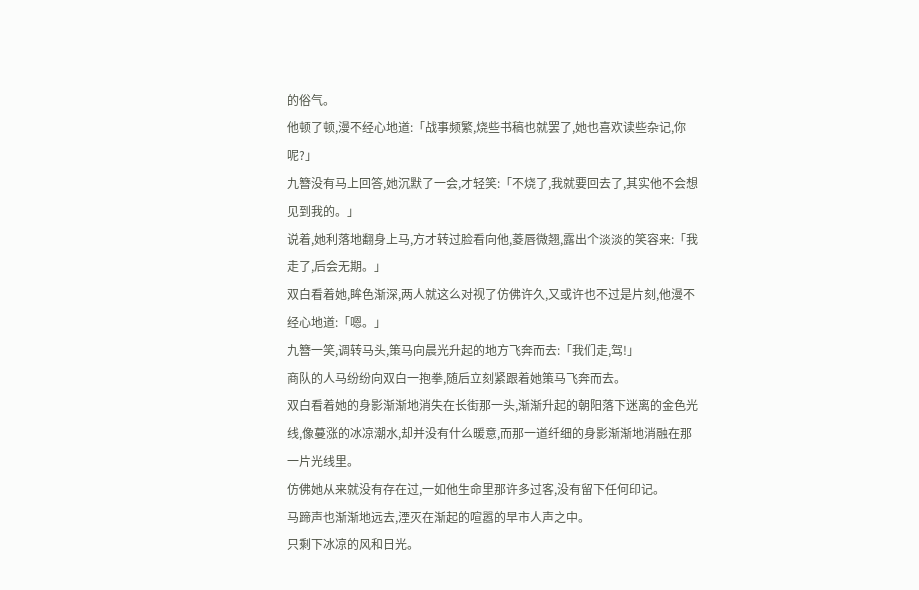的俗气。
他顿了顿,漫不经心地道:「战事频繁,烧些书稿也就罢了,她也喜欢读些杂记,你呢?」
九簪没有马上回答,她沉默了一会,才轻笑:「不烧了,我就要回去了,其实他不会想见到我的。」
说着,她利落地翻身上马,方才转过脸看向他,菱唇微翘,露出个淡淡的笑容来:「我走了,后会无期。」
双白看着她,眸色渐深,两人就这么对视了仿佛许久,又或许也不过是片刻,他漫不经心地道:「嗯。」
九簪一笑,调转马头,策马向晨光升起的地方飞奔而去:「我们走,驾!」
商队的人马纷纷向双白一抱拳,随后立刻紧跟着她策马飞奔而去。
双白看着她的身影渐渐地消失在长街那一头,渐渐升起的朝阳落下迷离的金色光线,像蔓涨的冰凉潮水,却并没有什么暖意,而那一道纤细的身影渐渐地消融在那一片光线里。
仿佛她从来就没有存在过,一如他生命里那许多过客,没有留下任何印记。
马蹄声也渐渐地远去,湮灭在渐起的喧嚣的早市人声之中。
只剩下冰凉的风和日光。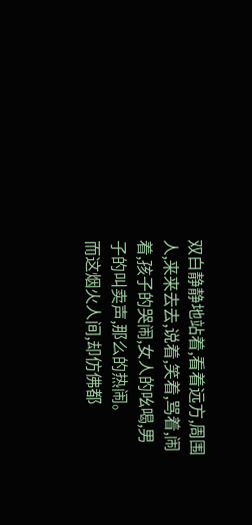双白静静地站着,看着远方,周围人,来来去去,说着,笑着,骂着,闹着,孩子的哭闹,女人的吆喝,男子的叫卖声,那么的热闹。
而这烟火人间,却仿佛都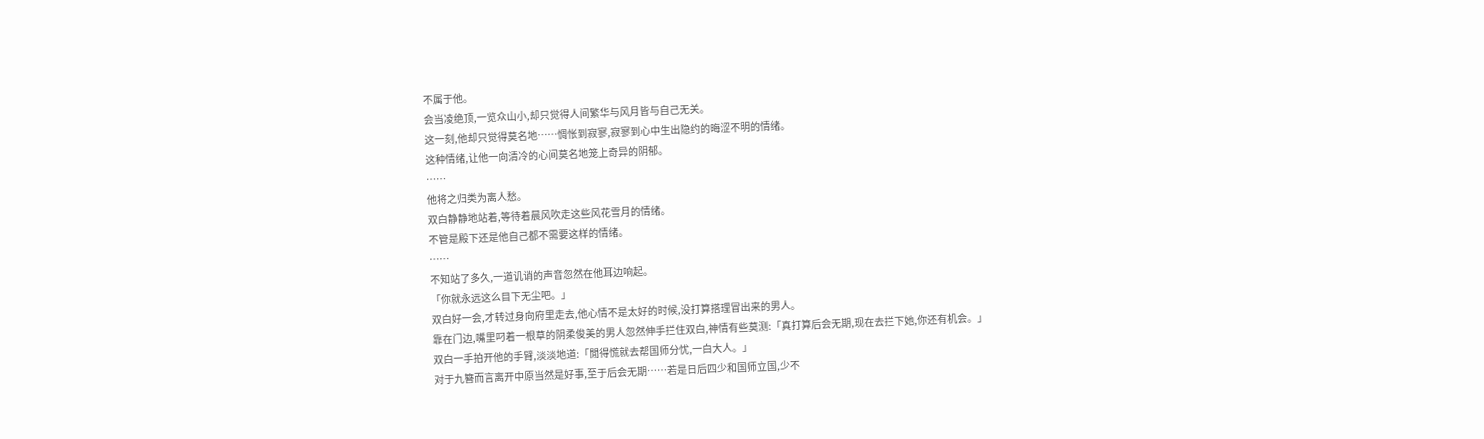不属于他。
会当凌绝顶,一览众山小,却只觉得人间繁华与风月皆与自己无关。
这一刻,他却只觉得莫名地……惆怅到寂寥,寂寥到心中生出隐约的晦涩不明的情绪。
这种情绪,让他一向清冷的心间莫名地笼上奇异的阴郁。
……
他将之归类为离人愁。
双白静静地站着,等待着晨风吹走这些风花雪月的情绪。
不管是殿下还是他自己都不需要这样的情绪。
……
不知站了多久,一道讥诮的声音忽然在他耳边响起。
「你就永远这么目下无尘吧。」
双白好一会,才转过身向府里走去,他心情不是太好的时候,没打算搭理冒出来的男人。
靠在门边,嘴里叼着一根草的阴柔俊美的男人忽然伸手拦住双白,神情有些莫测:「真打算后会无期,现在去拦下她,你还有机会。」
双白一手拍开他的手臂,淡淡地道:「閒得慌就去帮国师分忧,一白大人。」
对于九簪而言离开中原当然是好事,至于后会无期……若是日后四少和国师立国,少不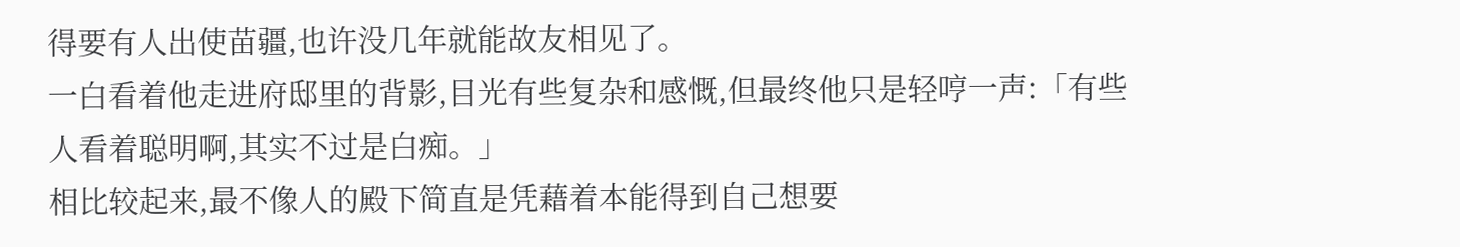得要有人出使苗疆,也许没几年就能故友相见了。
一白看着他走进府邸里的背影,目光有些复杂和感慨,但最终他只是轻哼一声:「有些人看着聪明啊,其实不过是白痴。」
相比较起来,最不像人的殿下简直是凭藉着本能得到自己想要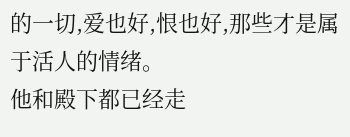的一切,爱也好,恨也好,那些才是属于活人的情绪。
他和殿下都已经走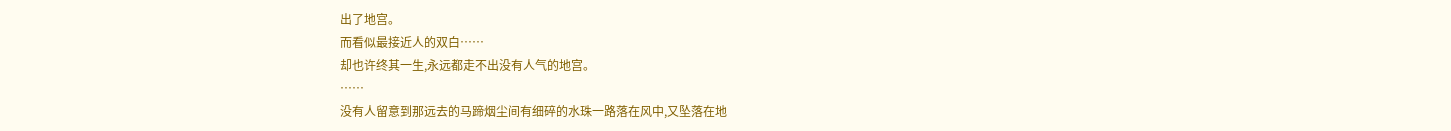出了地宫。
而看似最接近人的双白……
却也许终其一生,永远都走不出没有人气的地宫。
……
没有人留意到那远去的马蹄烟尘间有细碎的水珠一路落在风中,又坠落在地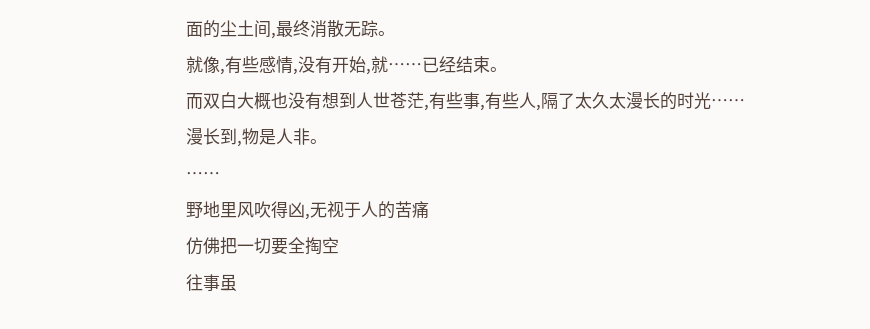面的尘土间,最终消散无踪。
就像,有些感情,没有开始,就……已经结束。
而双白大概也没有想到人世苍茫,有些事,有些人,隔了太久太漫长的时光……
漫长到,物是人非。
……
野地里风吹得凶,无视于人的苦痛
仿佛把一切要全掏空
往事虽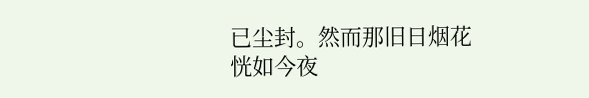已尘封。然而那旧日烟花
恍如今夜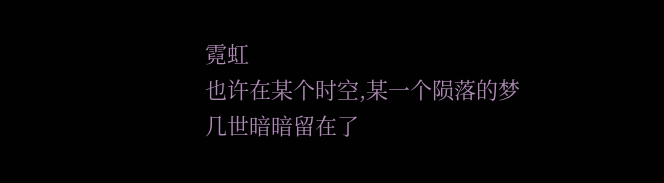霓虹
也许在某个时空,某一个陨落的梦
几世暗暗留在了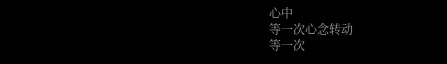心中
等一次心念转动
等一次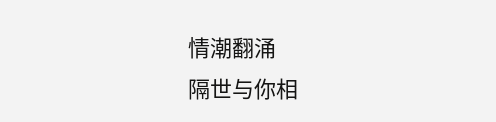情潮翻涌
隔世与你相